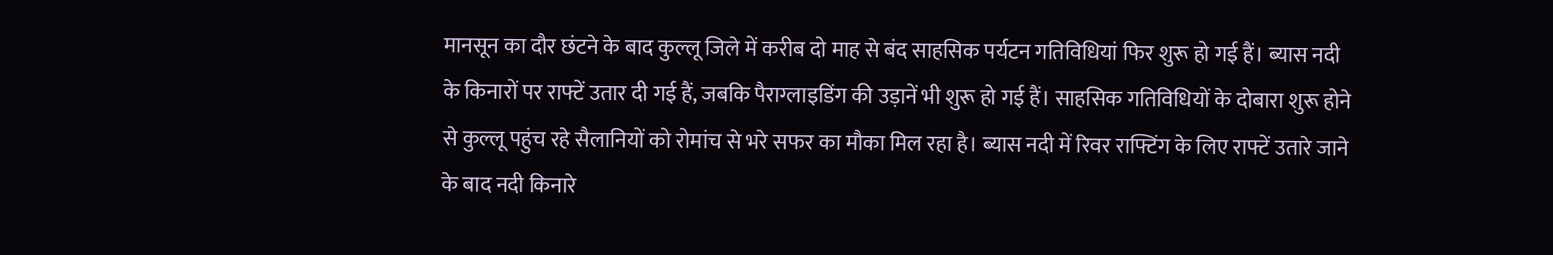मानसून का दौर छंटने के बाद कुल्लू जिले में करीब दो माह से बंद साहसिक पर्यटन गतिविधियां फिर शुरू हो गई हैं। ब्यास नदी के किनारों पर राफ्टें उतार दी गई हैं, जबकि पैराग्लाइडिंग की उड़ानें भी शुरू हो गई हैं। साहसिक गतिविधियों के दोबारा शुरू होने से कुल्लू पहुंच रहे सैलानियों को रोमांच से भरे सफर का मौका मिल रहा है। ब्यास नदी में रिवर राफ्टिंग के लिए राफ्टें उतारे जाने के बाद नदी किनारे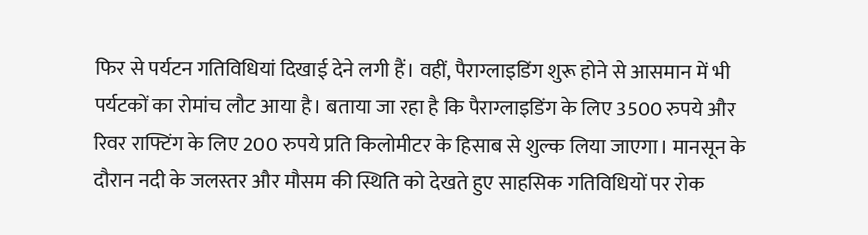फिर से पर्यटन गतिविधियां दिखाई देने लगी हैं। वहीं, पैराग्लाइडिंग शुरू होने से आसमान में भी पर्यटकों का रोमांच लौट आया है। बताया जा रहा है कि पैराग्लाइडिंग के लिए 3500 रुपये और रिवर राफ्टिंग के लिए 200 रुपये प्रति किलोमीटर के हिसाब से शुल्क लिया जाएगा। मानसून के दौरान नदी के जलस्तर और मौसम की स्थिति को देखते हुए साहसिक गतिविधियों पर रोक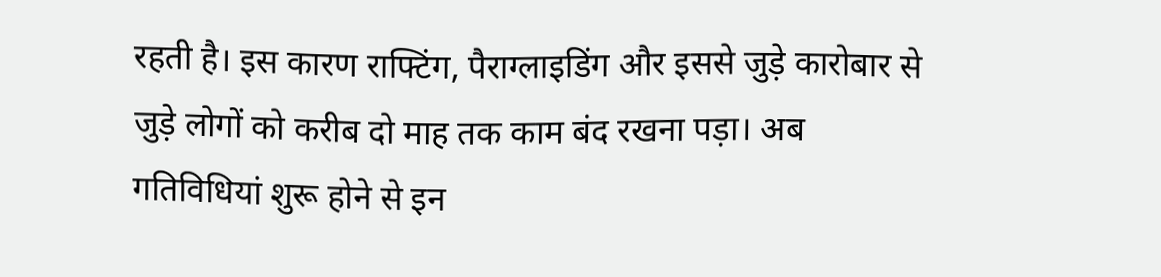रहती है। इस कारण राफ्टिंग, पैराग्लाइडिंग और इससे जुड़े कारोबार से जुड़े लोगों को करीब दो माह तक काम बंद रखना पड़ा। अब गतिविधियां शुरू होने से इन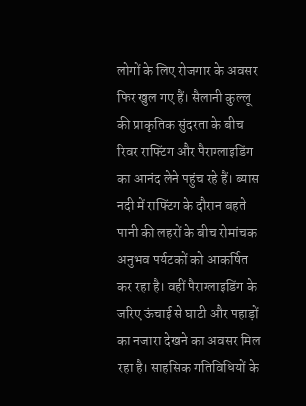लोगों के लिए रोजगार के अवसर फिर खुल गए हैं। सैलानी कुल्लू की प्राकृतिक सुंदरता के बीच रिवर राफ्टिंग और पैराग्लाइडिंग का आनंद लेने पहुंच रहे हैं। ब्यास नदी में राफ्टिंग के दौरान बहते पानी की लहरों के बीच रोमांचक अनुभव पर्यटकों को आकर्षित कर रहा है। वहीं पैराग्लाइडिंग के जरिए ऊंचाई से घाटी और पहाड़ों का नजारा देखने का अवसर मिल रहा है। साहसिक गतिविधियों के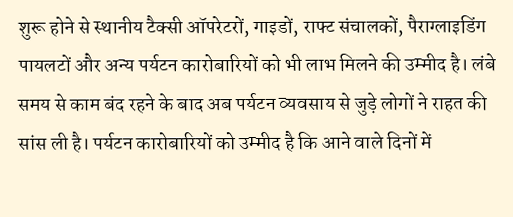शुरू होने से स्थानीय टैक्सी ऑपरेटरों, गाइडों, राफ्ट संचालकों, पैराग्लाइडिंग पायलटों और अन्य पर्यटन कारोबारियों को भी लाभ मिलने की उम्मीद है। लंबे समय से काम बंद रहने के बाद अब पर्यटन व्यवसाय से जुड़े लोगों ने राहत की सांस ली है। पर्यटन कारोबारियों को उम्मीद है कि आने वाले दिनों में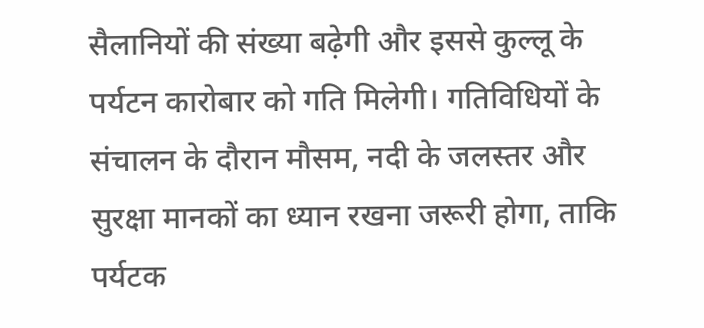सैलानियों की संख्या बढ़ेगी और इससे कुल्लू के पर्यटन कारोबार को गति मिलेगी। गतिविधियों के संचालन के दौरान मौसम, नदी के जलस्तर और सुरक्षा मानकों का ध्यान रखना जरूरी होगा, ताकि पर्यटक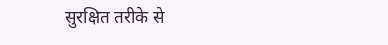सुरक्षित तरीके से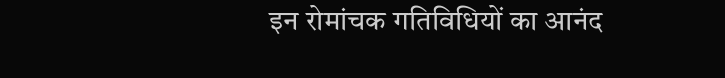इन रोमांचक गतिविधियों का आनंद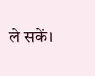ले सकें।